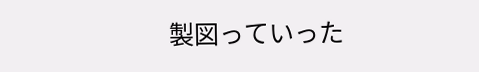製図っていった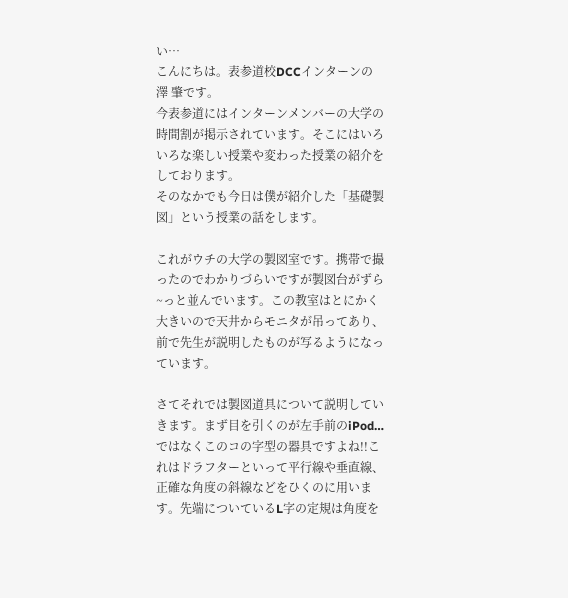い…
こんにちは。表参道校DCCインターンの澤 肇です。
今表参道にはインターンメンバーの大学の時間割が掲示されています。そこにはいろいろな楽しい授業や変わった授業の紹介をしております。
そのなかでも今日は僕が紹介した「基礎製図」という授業の話をします。

これがウチの大学の製図室です。携帯で撮ったのでわかりづらいですが製図台がずら~っと並んでいます。この教室はとにかく大きいので天井からモニタが吊ってあり、前で先生が説明したものが写るようになっています。

さてそれでは製図道具について説明していきます。まず目を引くのが左手前のiPod…ではなくこのコの字型の器具ですよね!!これはドラフターといって平行線や垂直線、正確な角度の斜線などをひくのに用います。先端についているL字の定規は角度を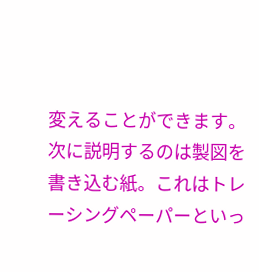変えることができます。
次に説明するのは製図を書き込む紙。これはトレーシングペーパーといっ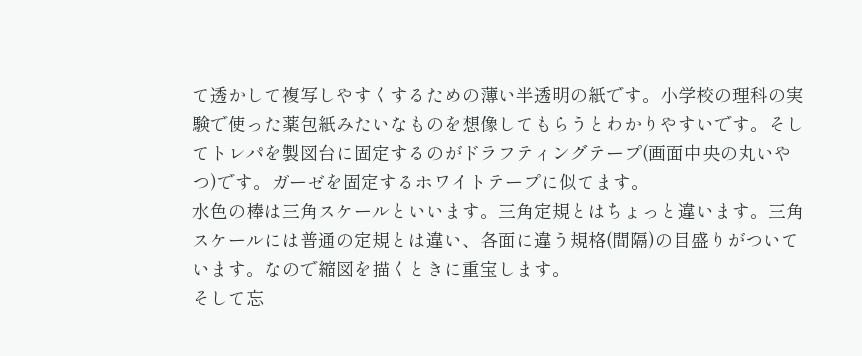て透かして複写しやすくするための薄い半透明の紙です。小学校の理科の実験で使った薬包紙みたいなものを想像してもらうとわかりやすいです。そしてトレパを製図台に固定するのがドラフティングテープ(画面中央の丸いやつ)です。ガーゼを固定するホワイトテープに似てます。
水色の棒は三角スケールといいます。三角定規とはちょっと違います。三角スケールには普通の定規とは違い、各面に違う規格(間隔)の目盛りがついています。なので縮図を描くときに重宝します。
そして忘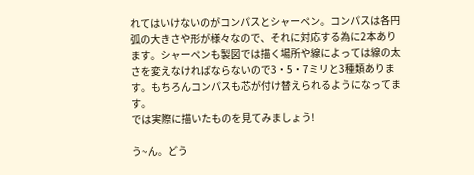れてはいけないのがコンパスとシャーペン。コンパスは各円弧の大きさや形が様々なので、それに対応する為に2本あります。シャーペンも製図では描く場所や線によっては線の太さを変えなければならないので3・5・7ミリと3種類あります。もちろんコンパスも芯が付け替えられるようになってます。
では実際に描いたものを見てみましょう!

う~ん。どう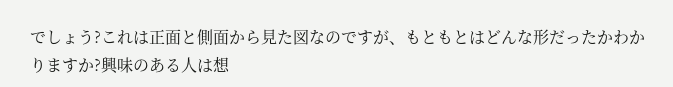でしょう?これは正面と側面から見た図なのですが、もともとはどんな形だったかわかりますか?興味のある人は想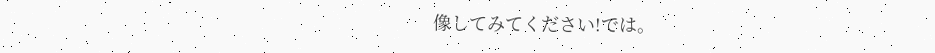像してみてください!では。